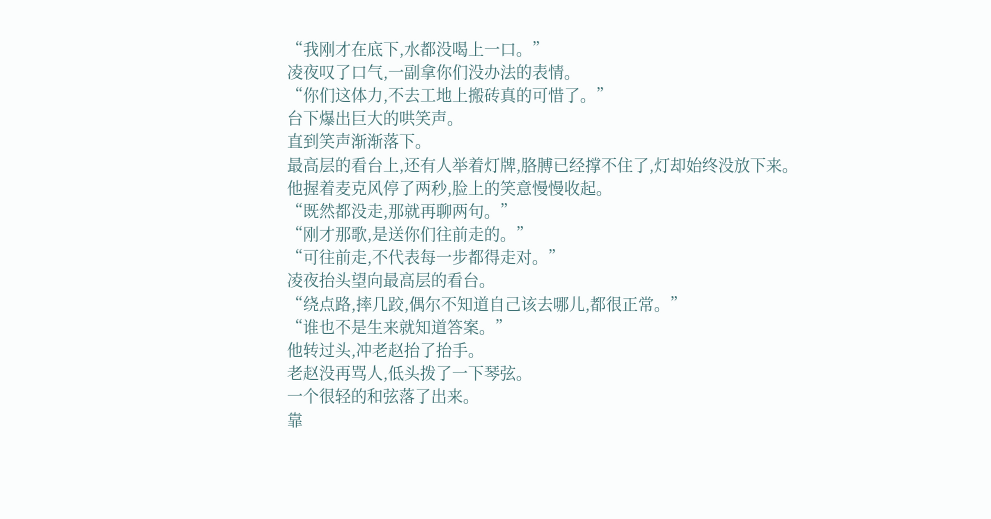“我刚才在底下,水都没喝上一口。”
凌夜叹了口气,一副拿你们没办法的表情。
“你们这体力,不去工地上搬砖真的可惜了。”
台下爆出巨大的哄笑声。
直到笑声渐渐落下。
最高层的看台上,还有人举着灯牌,胳膊已经撑不住了,灯却始终没放下来。
他握着麦克风停了两秒,脸上的笑意慢慢收起。
“既然都没走,那就再聊两句。”
“刚才那歌,是送你们往前走的。”
“可往前走,不代表每一步都得走对。”
凌夜抬头望向最高层的看台。
“绕点路,摔几跤,偶尔不知道自己该去哪儿,都很正常。”
“谁也不是生来就知道答案。”
他转过头,冲老赵抬了抬手。
老赵没再骂人,低头拨了一下琴弦。
一个很轻的和弦落了出来。
靠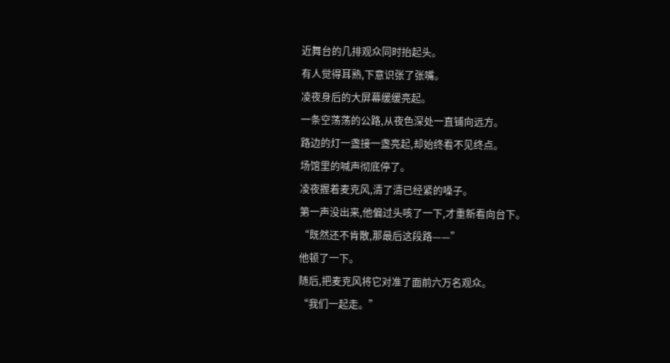近舞台的几排观众同时抬起头。
有人觉得耳熟,下意识张了张嘴。
凌夜身后的大屏幕缓缓亮起。
一条空荡荡的公路,从夜色深处一直铺向远方。
路边的灯一盏接一盏亮起,却始终看不见终点。
场馆里的喊声彻底停了。
凌夜握着麦克风,清了清已经紧的嗓子。
第一声没出来,他偏过头咳了一下,才重新看向台下。
“既然还不肯散,那最后这段路——”
他顿了一下。
随后,把麦克风将它对准了面前六万名观众。
“我们一起走。”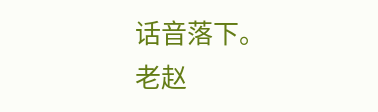话音落下。
老赵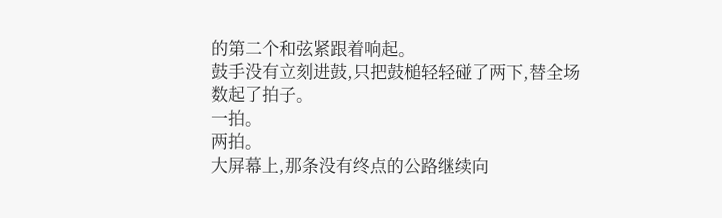的第二个和弦紧跟着响起。
鼓手没有立刻进鼓,只把鼓槌轻轻碰了两下,替全场数起了拍子。
一拍。
两拍。
大屏幕上,那条没有终点的公路继续向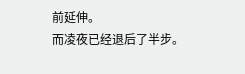前延伸。
而凌夜已经退后了半步。